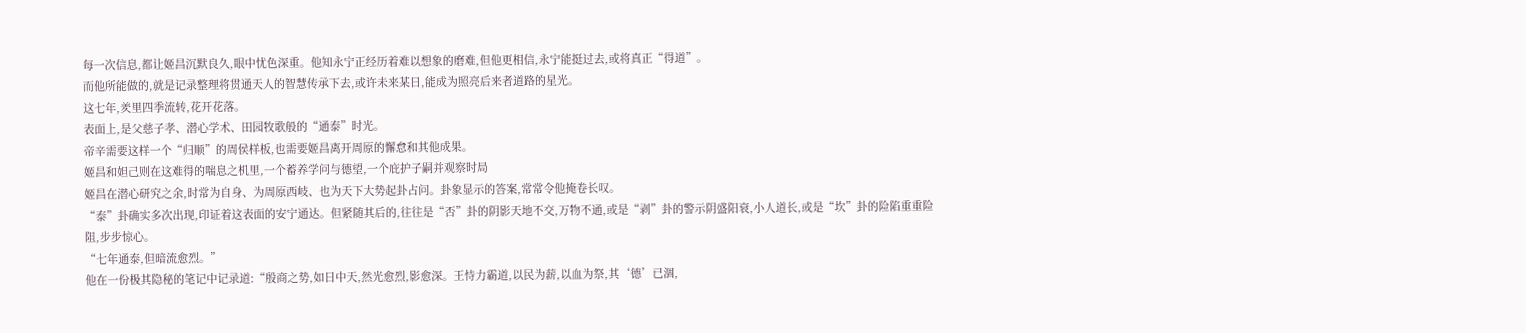每一次信息,都让姬昌沉默良久,眼中忧色深重。他知永宁正经历着难以想象的磨难,但他更相信,永宁能挺过去,或将真正“得道”。
而他所能做的,就是记录整理将贯通天人的智慧传承下去,或许未来某日,能成为照亮后来者道路的星光。
这七年,羑里四季流转,花开花落。
表面上,是父慈子孝、潜心学术、田园牧歌般的“通泰”时光。
帝辛需要这样一个“归顺”的周侯样板,也需要姬昌离开周原的懈怠和其他成果。
姬昌和妲己则在这难得的喘息之机里,一个蓄养学问与德望,一个庇护子嗣并观察时局
姬昌在潜心研究之余,时常为自身、为周原西岐、也为天下大势起卦占问。卦象显示的答案,常常令他掩卷长叹。
“泰”卦确实多次出现,印证着这表面的安宁通达。但紧随其后的,往往是“否”卦的阴影天地不交,万物不通,或是“剥”卦的警示阴盛阳衰,小人道长,或是“坎”卦的险陷重重险阻,步步惊心。
“七年通泰,但暗流愈烈。”
他在一份极其隐秘的笔记中记录道:“殷商之势,如日中天,然光愈烈,影愈深。王恃力霸道,以民为薪,以血为祭,其‘德’已涸,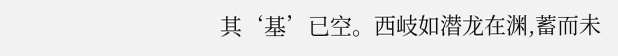其‘基’已空。西岐如潜龙在渊,蓄而未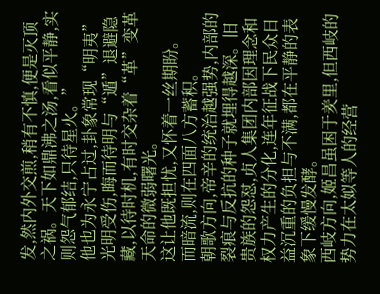发,然内外交煎,稍有不慎,便是灭顶之祸。天下如鼎沸之汤,看似平静,实则怨气郁结,只待星火。”
他也为永宁占过,卦象常现“明夷”光明受伤,晦而待明与“遁”退避隐藏,以待时机,有时交杂着“革”变革天命的微弱曙光。
这让他既担忧,又怀着一丝期盼。
而暗流,则在四面八方蓄积。
朝歌方向,帝辛的统治越强势,内部的裂痕与反抗的种子就埋得越深。旧贵族的怨怼,贞人集团内部因理念和权力产生的分化,连年征战下民众日益沉重的负担与不满,都在平静的表象下缓慢发酵。
西岐方向,姬昌虽困于羑里,但西岐的势力在太姒等人的经营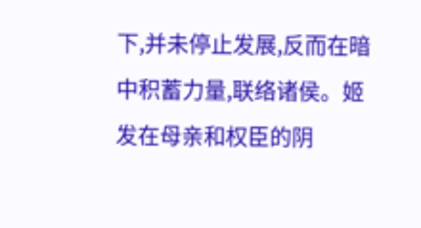下,并未停止发展,反而在暗中积蓄力量,联络诸侯。姬发在母亲和权臣的阴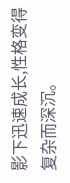影下迅速成长,性格变得复杂而深沉。